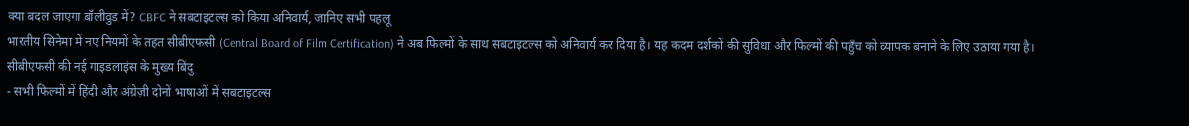क्या बदल जाएगा बॉलीवुड में? CBFC ने सबटाइटल्स को किया अनिवार्य, जानिए सभी पहलू
भारतीय सिनेमा में नए नियमों के तहत सीबीएफसी (Central Board of Film Certification) ने अब फिल्मों के साथ सबटाइटल्स को अनिवार्य कर दिया है। यह कदम दर्शकों की सुविधा और फिल्मों की पहुँच को व्यापक बनाने के लिए उठाया गया है।
सीबीएफसी की नई गाइडलाइंस के मुख्य बिंदु
- सभी फिल्मों में हिंदी और अंग्रेज़ी दोनों भाषाओं में सबटाइटल्स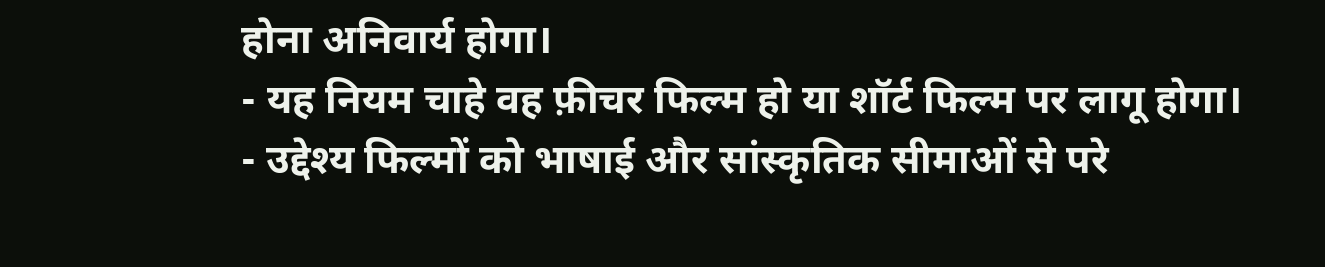होना अनिवार्य होगा।
- यह नियम चाहे वह फ़ीचर फिल्म हो या शॉर्ट फिल्म पर लागू होगा।
- उद्देश्य फिल्मों को भाषाई और सांस्कृतिक सीमाओं से परे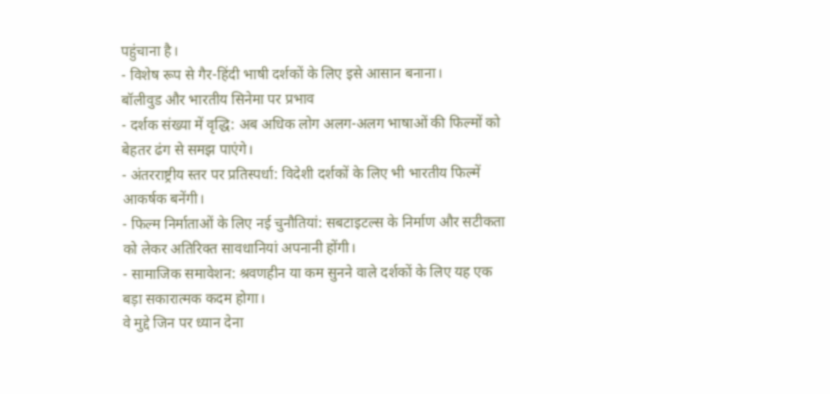पहुंचाना है।
- विशेष रूप से गैर-हिंदी भाषी दर्शकों के लिए इसे आसान बनाना।
बॉलीवुड और भारतीय सिनेमा पर प्रभाव
- दर्शक संख्या में वृद्धि: अब अधिक लोग अलग-अलग भाषाओं की फिल्मों को बेहतर ढंग से समझ पाएंगे।
- अंतरराष्ट्रीय स्तर पर प्रतिस्पर्धा: विदेशी दर्शकों के लिए भी भारतीय फिल्में आकर्षक बनेंगी।
- फिल्म निर्माताओं के लिए नई चुनौतियां: सबटाइटल्स के निर्माण और सटीकता को लेकर अतिरिक्त सावधानियां अपनानी होंगी।
- सामाजिक समावेशन: श्रवणहीन या कम सुनने वाले दर्शकों के लिए यह एक बड़ा सकारात्मक कदम होगा।
वे मुद्दे जिन पर ध्यान देना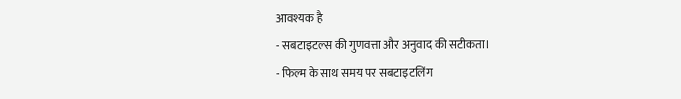आवश्यक है
- सबटाइटल्स की गुणवत्ता और अनुवाद की सटीकता।
- फिल्म के साथ समय पर सबटाइटलिंग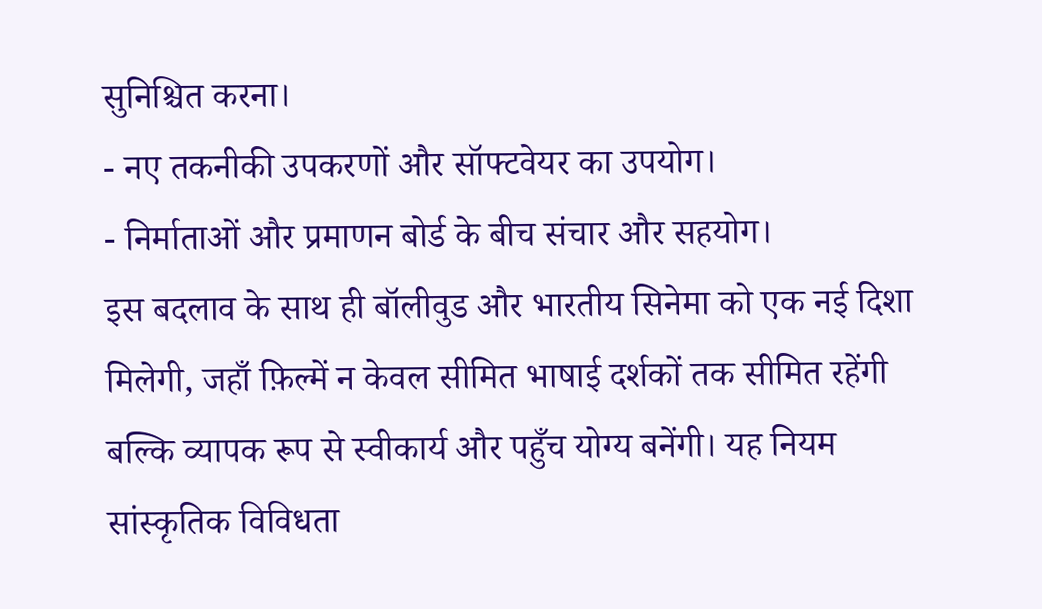सुनिश्चित करना।
- नए तकनीकी उपकरणों और सॉफ्टवेयर का उपयोग।
- निर्माताओं और प्रमाणन बोर्ड के बीच संचार और सहयोग।
इस बदलाव के साथ ही बॉलीवुड और भारतीय सिनेमा को एक नई दिशा मिलेगी, जहाँ फ़िल्में न केवल सीमित भाषाई दर्शकों तक सीमित रहेंगी बल्कि व्यापक रूप से स्वीकार्य और पहुँच योग्य बनेंगी। यह नियम सांस्कृतिक विविधता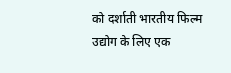को दर्शाती भारतीय फिल्म उद्योग के लिए एक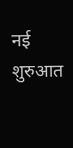नई शुरुआत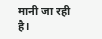मानी जा रही है।